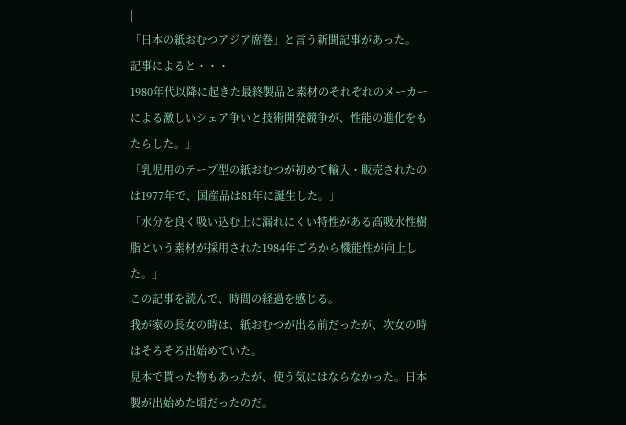|
「日本の紙おむつアジア席巻」と言う新聞記事があった。
記事によると・・・
1980年代以降に起きた最終製品と素材のそれぞれのメーカーによる激しいシェア争いと技術開発競争が、性能の進化をもたらした。」
「乳児用のテープ型の紙おむつが初めて輸入・販売されたのは1977年で、国産品は81年に誕生した。」
「水分を良く吸い込む上に漏れにくい特性がある高吸水性樹脂という素材が採用された1984年ごろから機能性が向上した。」
この記事を読んで、時間の経過を感じる。
我が家の長女の時は、紙おむつが出る前だったが、次女の時はそろそろ出始めていた。
見本で貰った物もあったが、使う気にはならなかった。日本製が出始めた頃だったのだ。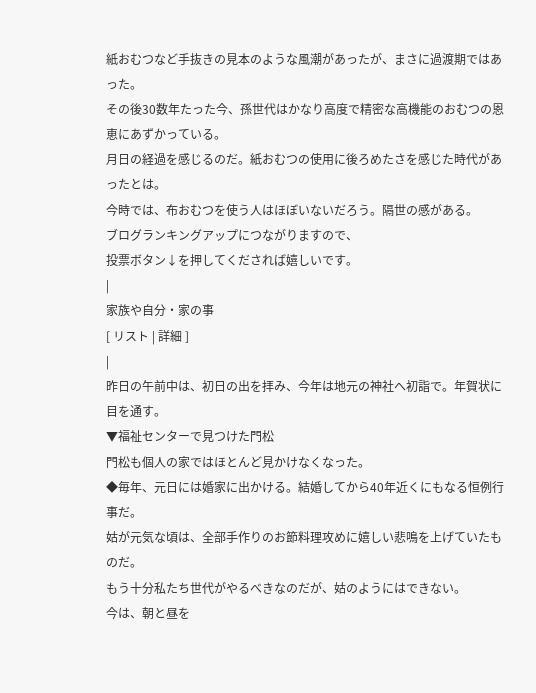紙おむつなど手抜きの見本のような風潮があったが、まさに過渡期ではあった。
その後30数年たった今、孫世代はかなり高度で精密な高機能のおむつの恩恵にあずかっている。
月日の経過を感じるのだ。紙おむつの使用に後ろめたさを感じた時代があったとは。
今時では、布おむつを使う人はほぼいないだろう。隔世の感がある。
ブログランキングアップにつながりますので、
投票ボタン↓を押してくだされば嬉しいです。
|
家族や自分・家の事
[ リスト | 詳細 ]
|
昨日の午前中は、初日の出を拝み、今年は地元の神社へ初詣で。年賀状に目を通す。
▼福祉センターで見つけた門松
門松も個人の家ではほとんど見かけなくなった。
◆毎年、元日には婚家に出かける。結婚してから40年近くにもなる恒例行事だ。
姑が元気な頃は、全部手作りのお節料理攻めに嬉しい悲鳴を上げていたものだ。
もう十分私たち世代がやるべきなのだが、姑のようにはできない。
今は、朝と昼を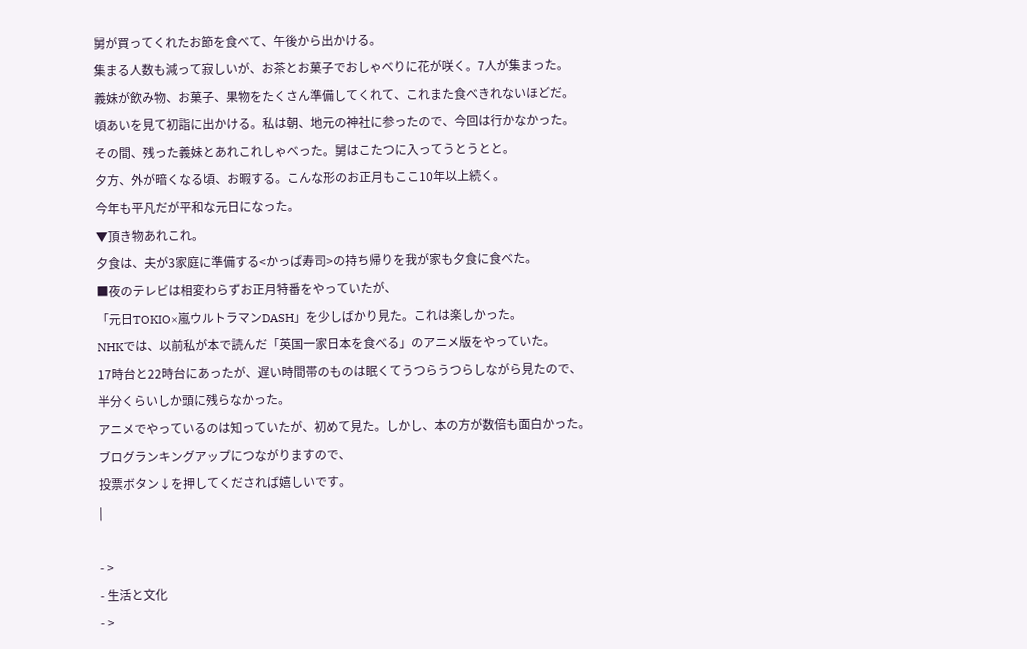舅が買ってくれたお節を食べて、午後から出かける。
集まる人数も減って寂しいが、お茶とお菓子でおしゃべりに花が咲く。7人が集まった。
義妹が飲み物、お菓子、果物をたくさん準備してくれて、これまた食べきれないほどだ。
頃あいを見て初詣に出かける。私は朝、地元の神社に参ったので、今回は行かなかった。
その間、残った義妹とあれこれしゃべった。舅はこたつに入ってうとうとと。
夕方、外が暗くなる頃、お暇する。こんな形のお正月もここ10年以上続く。
今年も平凡だが平和な元日になった。
▼頂き物あれこれ。
夕食は、夫が3家庭に準備する<かっぱ寿司>の持ち帰りを我が家も夕食に食べた。
■夜のテレビは相変わらずお正月特番をやっていたが、
「元日TOKIO×嵐ウルトラマンDASH」を少しばかり見た。これは楽しかった。
NHKでは、以前私が本で読んだ「英国一家日本を食べる」のアニメ版をやっていた。
17時台と22時台にあったが、遅い時間帯のものは眠くてうつらうつらしながら見たので、
半分くらいしか頭に残らなかった。
アニメでやっているのは知っていたが、初めて見た。しかし、本の方が数倍も面白かった。
ブログランキングアップにつながりますので、
投票ボタン↓を押してくだされば嬉しいです。
|

- >
- 生活と文化
- >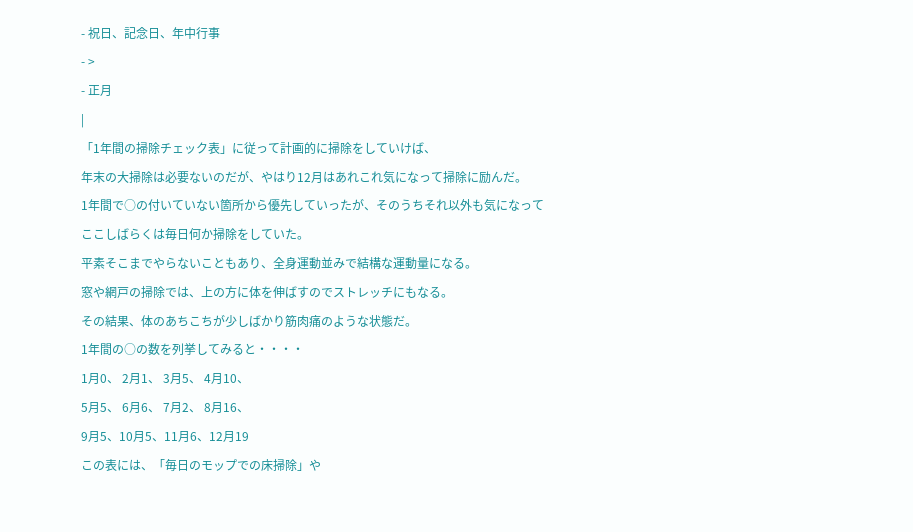- 祝日、記念日、年中行事
- >
- 正月
|
「1年間の掃除チェック表」に従って計画的に掃除をしていけば、
年末の大掃除は必要ないのだが、やはり12月はあれこれ気になって掃除に励んだ。
1年間で○の付いていない箇所から優先していったが、そのうちそれ以外も気になって
ここしばらくは毎日何か掃除をしていた。
平素そこまでやらないこともあり、全身運動並みで結構な運動量になる。
窓や網戸の掃除では、上の方に体を伸ばすのでストレッチにもなる。
その結果、体のあちこちが少しばかり筋肉痛のような状態だ。
1年間の○の数を列挙してみると・・・・
1月0、 2月1、 3月5、 4月10、
5月5、 6月6、 7月2、 8月16、
9月5、10月5、11月6、12月19
この表には、「毎日のモップでの床掃除」や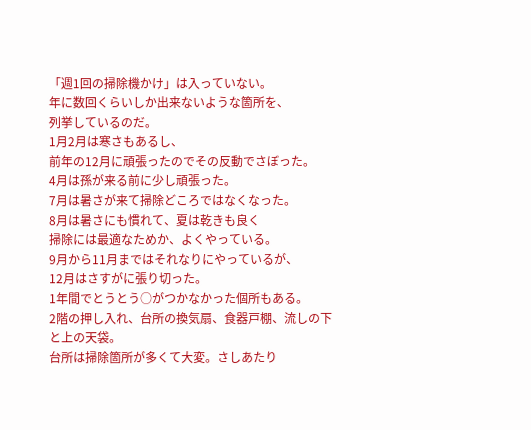「週1回の掃除機かけ」は入っていない。
年に数回くらいしか出来ないような箇所を、
列挙しているのだ。
1月2月は寒さもあるし、
前年の12月に頑張ったのでその反動でさぼった。
4月は孫が来る前に少し頑張った。
7月は暑さが来て掃除どころではなくなった。
8月は暑さにも慣れて、夏は乾きも良く
掃除には最適なためか、よくやっている。
9月から11月まではそれなりにやっているが、
12月はさすがに張り切った。
1年間でとうとう○がつかなかった個所もある。
2階の押し入れ、台所の換気扇、食器戸棚、流しの下と上の天袋。
台所は掃除箇所が多くて大変。さしあたり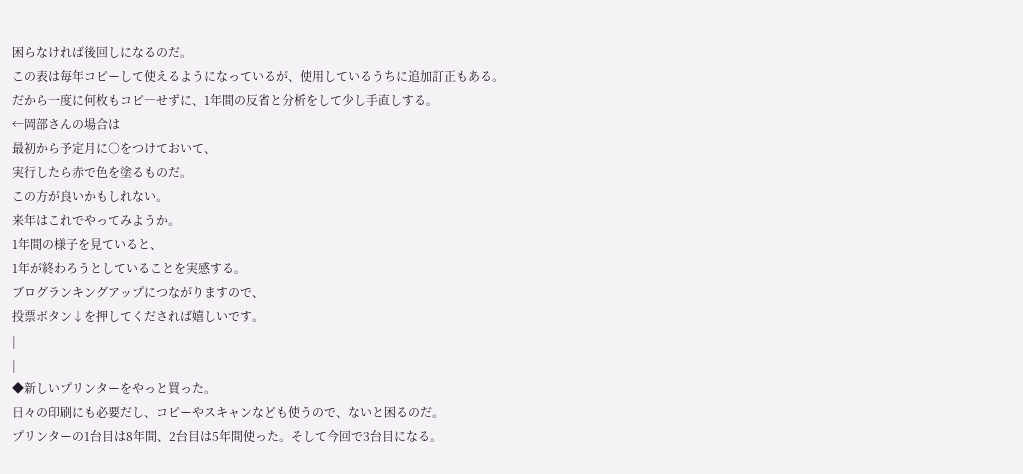困らなければ後回しになるのだ。
この表は毎年コピーして使えるようになっているが、使用しているうちに追加訂正もある。
だから一度に何枚もコピ―せずに、1年間の反省と分析をして少し手直しする。
←岡部さんの場合は
最初から予定月に○をつけておいて、
実行したら赤で色を塗るものだ。
この方が良いかもしれない。
来年はこれでやってみようか。
1年間の様子を見ていると、
1年が終わろうとしていることを実感する。
ブログランキングアップにつながりますので、
投票ボタン↓を押してくだされば嬉しいです。
|
|
◆新しいプリンターをやっと買った。
日々の印刷にも必要だし、コピーやスキャンなども使うので、ないと困るのだ。
プリンターの1台目は8年間、2台目は5年間使った。そして今回で3台目になる。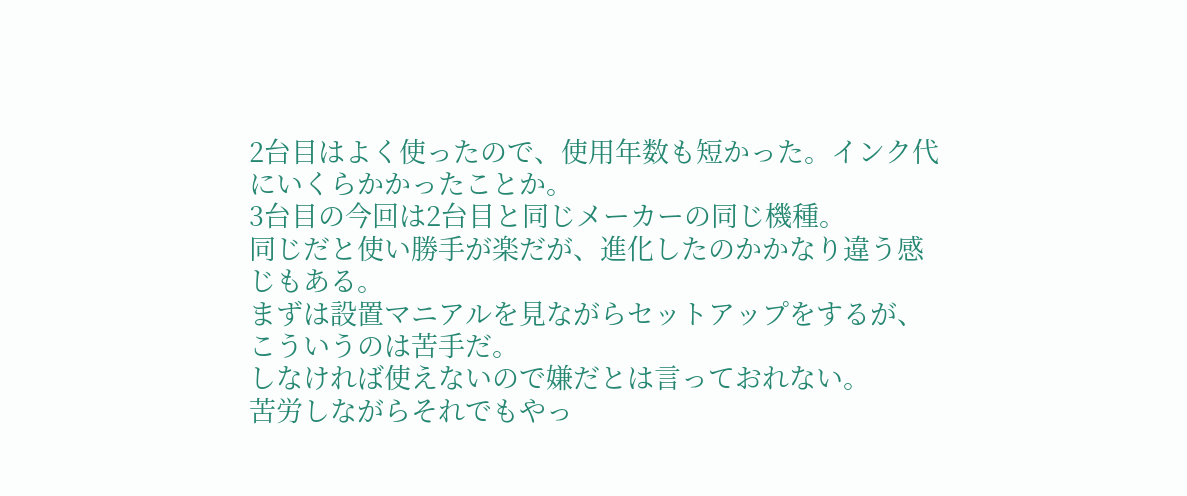2台目はよく使ったので、使用年数も短かった。インク代にいくらかかったことか。
3台目の今回は2台目と同じメーカーの同じ機種。
同じだと使い勝手が楽だが、進化したのかかなり違う感じもある。
まずは設置マニアルを見ながらセットアップをするが、こういうのは苦手だ。
しなければ使えないので嫌だとは言っておれない。
苦労しながらそれでもやっ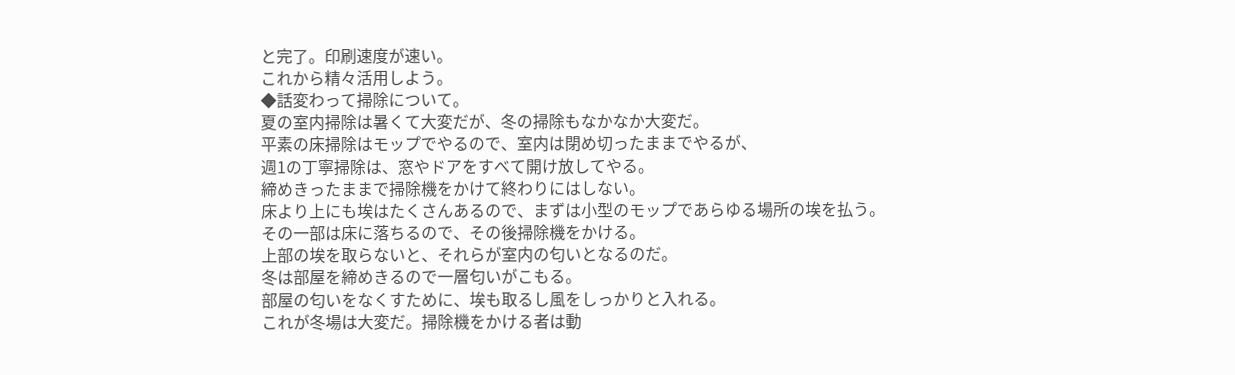と完了。印刷速度が速い。
これから精々活用しよう。
◆話変わって掃除について。
夏の室内掃除は暑くて大変だが、冬の掃除もなかなか大変だ。
平素の床掃除はモップでやるので、室内は閉め切ったままでやるが、
週1の丁寧掃除は、窓やドアをすべて開け放してやる。
締めきったままで掃除機をかけて終わりにはしない。
床より上にも埃はたくさんあるので、まずは小型のモップであらゆる場所の埃を払う。
その一部は床に落ちるので、その後掃除機をかける。
上部の埃を取らないと、それらが室内の匂いとなるのだ。
冬は部屋を締めきるので一層匂いがこもる。
部屋の匂いをなくすために、埃も取るし風をしっかりと入れる。
これが冬場は大変だ。掃除機をかける者は動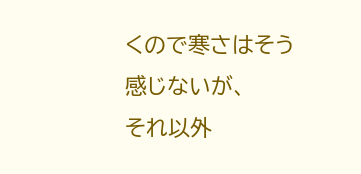くので寒さはそう感じないが、
それ以外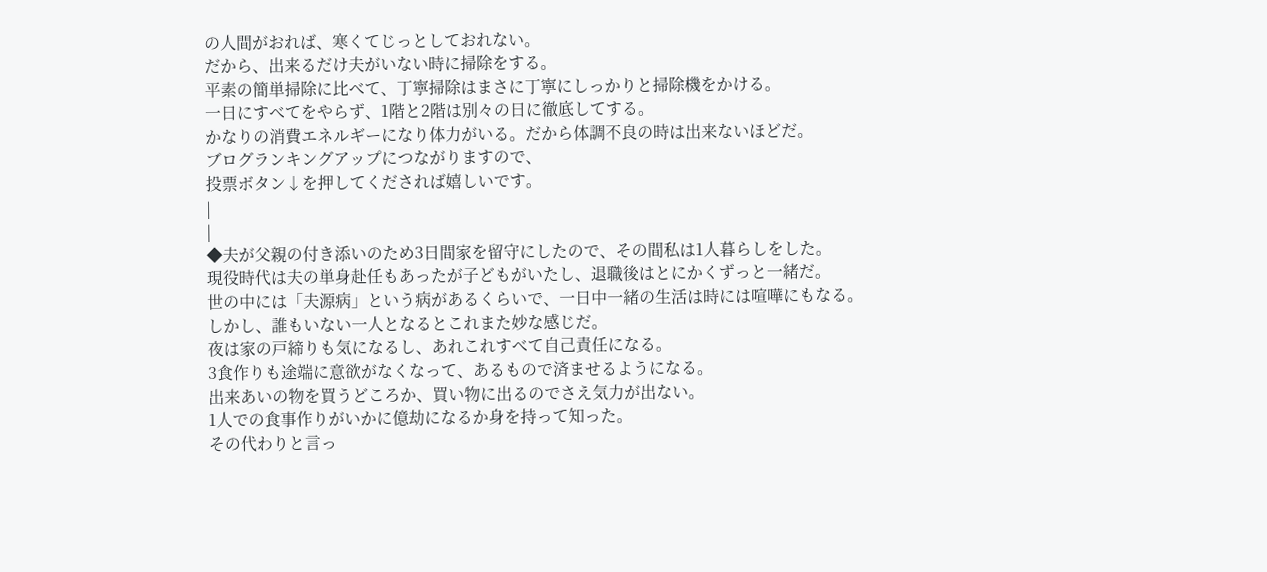の人間がおれば、寒くてじっとしておれない。
だから、出来るだけ夫がいない時に掃除をする。
平素の簡単掃除に比べて、丁寧掃除はまさに丁寧にしっかりと掃除機をかける。
一日にすべてをやらず、1階と2階は別々の日に徹底してする。
かなりの消費エネルギーになり体力がいる。だから体調不良の時は出来ないほどだ。
ブログランキングアップにつながりますので、
投票ボタン↓を押してくだされば嬉しいです。
|
|
◆夫が父親の付き添いのため3日間家を留守にしたので、その間私は1人暮らしをした。
現役時代は夫の単身赴任もあったが子どもがいたし、退職後はとにかくずっと一緒だ。
世の中には「夫源病」という病があるくらいで、一日中一緒の生活は時には喧嘩にもなる。
しかし、誰もいない一人となるとこれまた妙な感じだ。
夜は家の戸締りも気になるし、あれこれすべて自己責任になる。
3食作りも途端に意欲がなくなって、あるもので済ませるようになる。
出来あいの物を買うどころか、買い物に出るのでさえ気力が出ない。
1人での食事作りがいかに億劫になるか身を持って知った。
その代わりと言っ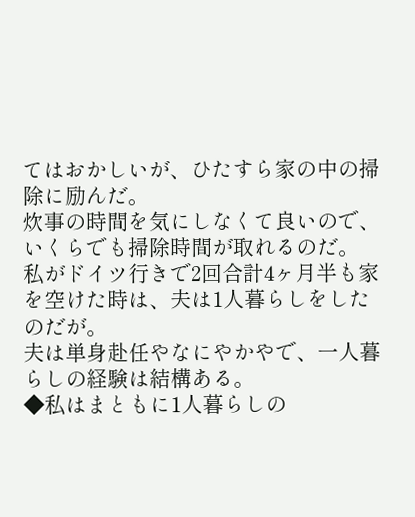てはおかしいが、ひたすら家の中の掃除に励んだ。
炊事の時間を気にしなくて良いので、いくらでも掃除時間が取れるのだ。
私がドイツ行きで2回合計4ヶ月半も家を空けた時は、夫は1人暮らしをしたのだが。
夫は単身赴任やなにやかやで、一人暮らしの経験は結構ある。
◆私はまともに1人暮らしの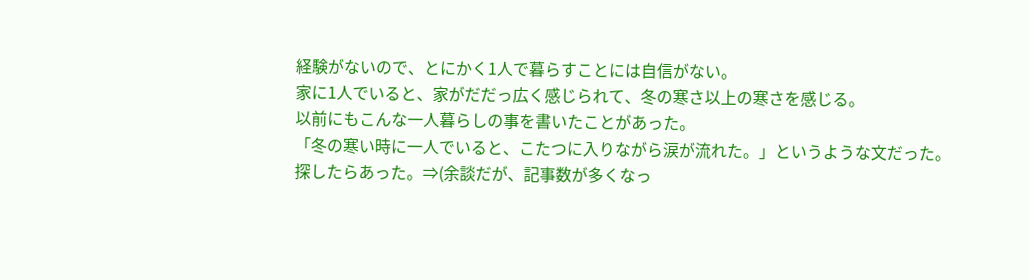経験がないので、とにかく1人で暮らすことには自信がない。
家に1人でいると、家がだだっ広く感じられて、冬の寒さ以上の寒さを感じる。
以前にもこんな一人暮らしの事を書いたことがあった。
「冬の寒い時に一人でいると、こたつに入りながら涙が流れた。」というような文だった。
探したらあった。⇒(余談だが、記事数が多くなっ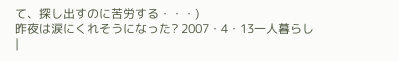て、探し出すのに苦労する・・・)
昨夜は涙にくれそうになった? 2007・4・13一人暮らし
|